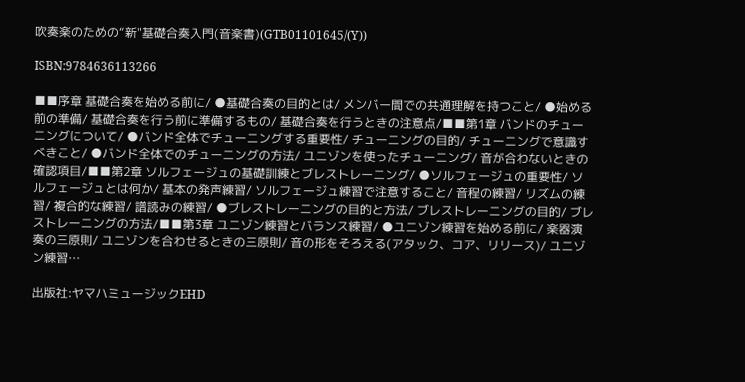吹奏楽のための“新"基礎合奏入門(音楽書)(GTB01101645/(Y))

ISBN:9784636113266

■■序章 基礎合奏を始める前に/ ●基礎合奏の目的とは/ メンバー間での共通理解を持つこと/ ●始める前の準備/ 基礎合奏を行う前に準備するもの/ 基礎合奏を行うときの注意点/■■第1章 バンドのチューニングについて/ ●バンド全体でチューニングする重要性/ チューニングの目的/ チューニングで意識すべきこと/ ●バンド全体でのチューニングの方法/ ユニゾンを使ったチューニング/ 音が合わないときの確認項目/■■第2章 ソルフェージュの基礎訓練とブレストレーニング/ ●ソルフェージュの重要性/ ソルフェージュとは何か/ 基本の発声練習/ ソルフェージュ練習で注意すること/ 音程の練習/ リズムの練習/ 複合的な練習/ 譜読みの練習/ ●ブレストレーニングの目的と方法/ ブレストレーニングの目的/ ブレストレーニングの方法/■■第3章 ユニゾン練習とバランス練習/ ●ユニゾン練習を始める前に/ 楽器演奏の三原則/ ユニゾンを合わせるときの三原則/ 音の形をそろえる(アタック、コア、リリース)/ ユニゾン練習…

出版社:ヤマハミュージックEHD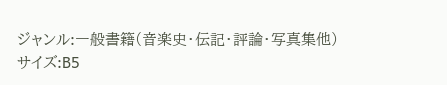ジャンル:一般書籍(音楽史・伝記・評論・写真集他)
サイズ:B5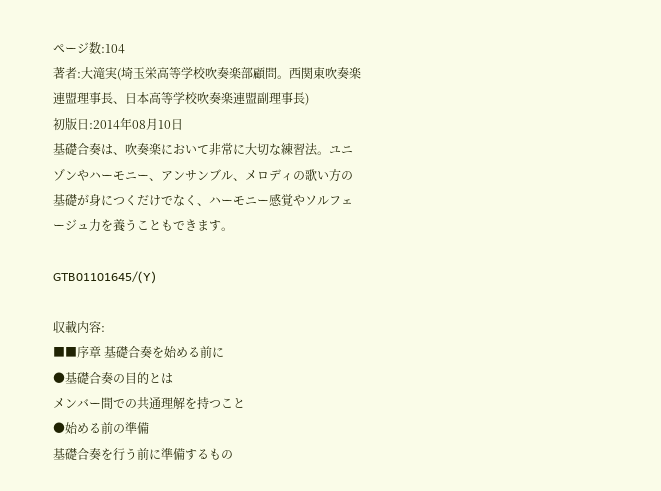ページ数:104
著者:大滝実(埼玉栄高等学校吹奏楽部顧問。西関東吹奏楽連盟理事長、日本高等学校吹奏楽連盟副理事長)
初版日:2014年08月10日
基礎合奏は、吹奏楽において非常に大切な練習法。ユニゾンやハーモニー、アンサンブル、メロディの歌い方の基礎が身につくだけでなく、ハーモニー感覚やソルフェージュ力を養うこともできます。

GTB01101645/(Y)

収載内容:
■■序章 基礎合奏を始める前に
●基礎合奏の目的とは
メンバー間での共通理解を持つこと
●始める前の準備
基礎合奏を行う前に準備するもの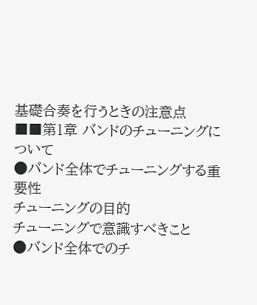基礎合奏を行うときの注意点
■■第1章 バンドのチューニングについて
●バンド全体でチューニングする重要性
チューニングの目的
チューニングで意識すべきこと
●バンド全体でのチ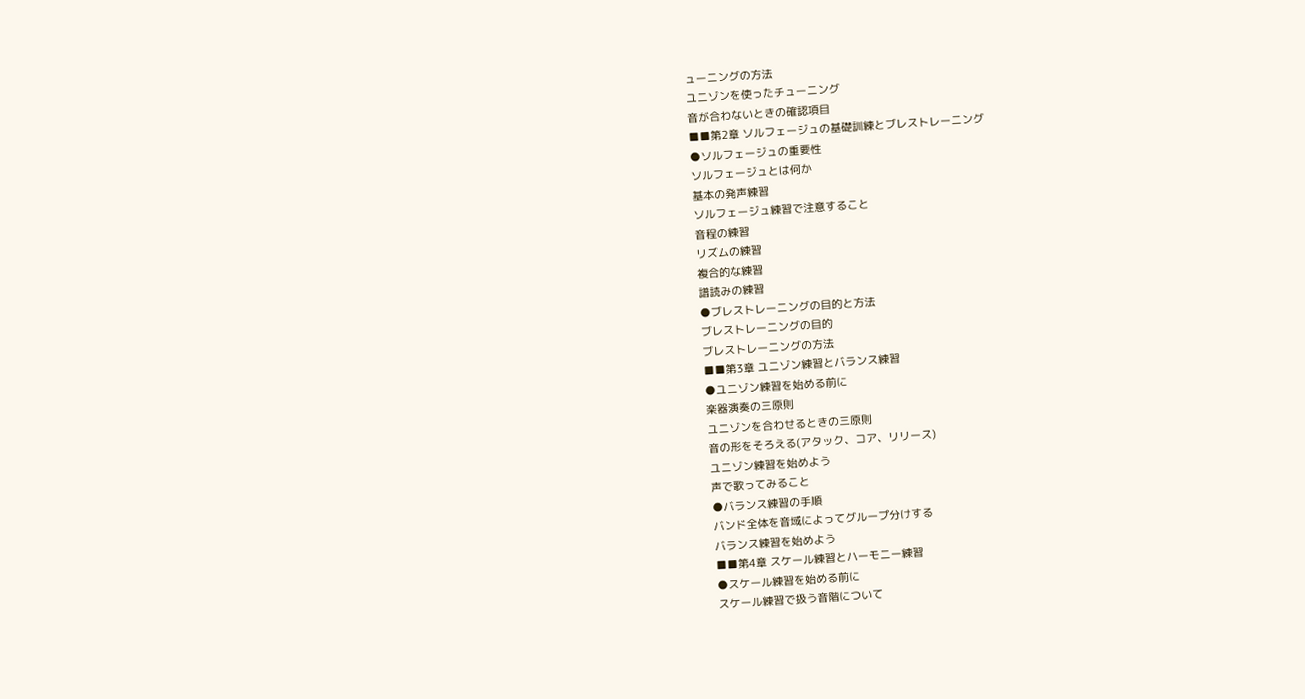ューニングの方法
ユニゾンを使ったチューニング
音が合わないときの確認項目
■■第2章 ソルフェージュの基礎訓練とブレストレーニング
●ソルフェージュの重要性
ソルフェージュとは何か
基本の発声練習
ソルフェージュ練習で注意すること
音程の練習
リズムの練習
複合的な練習
譜読みの練習
●ブレストレーニングの目的と方法
ブレストレーニングの目的
ブレストレーニングの方法
■■第3章 ユニゾン練習とバランス練習
●ユニゾン練習を始める前に
楽器演奏の三原則
ユニゾンを合わせるときの三原則
音の形をそろえる(アタック、コア、リリース)
ユニゾン練習を始めよう
声で歌ってみること
●バランス練習の手順
バンド全体を音域によってグループ分けする
バランス練習を始めよう
■■第4章 スケール練習とハーモニー練習
●スケール練習を始める前に
スケール練習で扱う音階について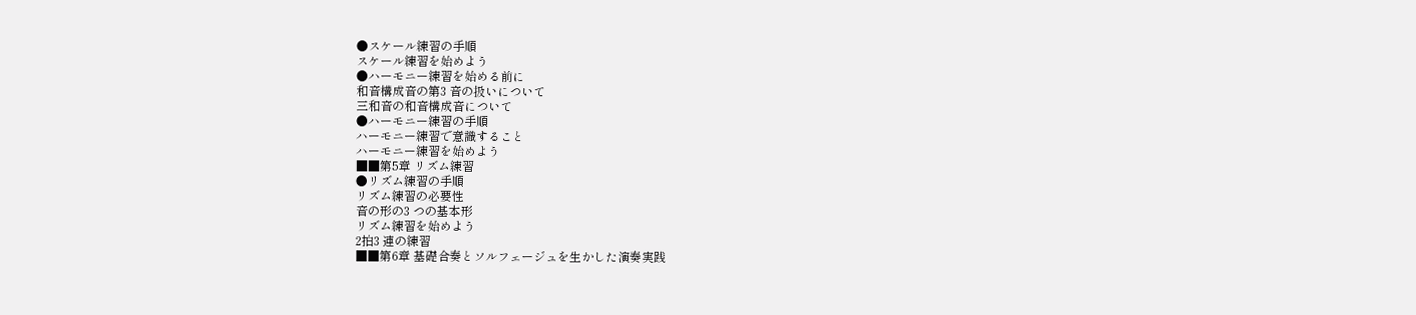●スケール練習の手順
スケール練習を始めよう
●ハーモニー練習を始める前に
和音構成音の第3 音の扱いについて
三和音の和音構成音について
●ハーモニー練習の手順
ハーモニー練習で意識すること
ハーモニー練習を始めよう
■■第5章 リズム練習
●リズム練習の手順
リズム練習の必要性
音の形の3 つの基本形
リズム練習を始めよう
2拍3 連の練習
■■第6章 基礎合奏とソルフェージュを生かした演奏実践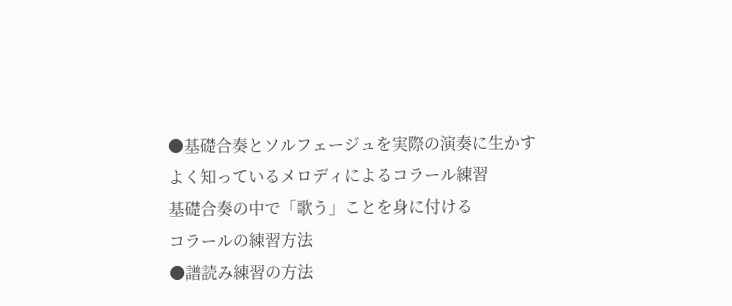●基礎合奏とソルフェージュを実際の演奏に生かす
よく知っているメロディによるコラール練習
基礎合奏の中で「歌う」ことを身に付ける
コラールの練習方法
●譜読み練習の方法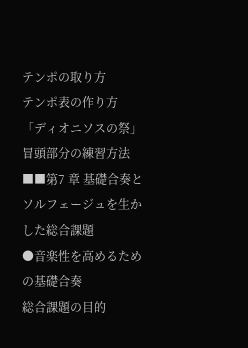テンポの取り方
テンポ表の作り方
「ディオニソスの祭」冒頭部分の練習方法
■■第7 章 基礎合奏とソルフェージュを生かした総合課題
●音楽性を高めるための基礎合奏
総合課題の目的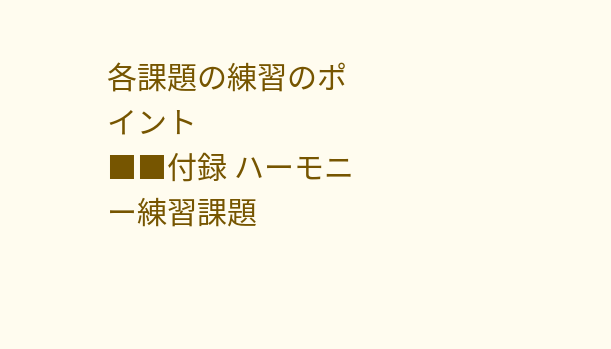各課題の練習のポイント
■■付録 ハーモニー練習課題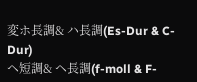変ホ長調& ハ長調(Es-Dur & C-Dur)
ヘ短調& ヘ長調(f-moll & F-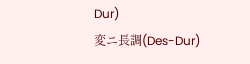Dur)
変ニ長調(Des-Dur)